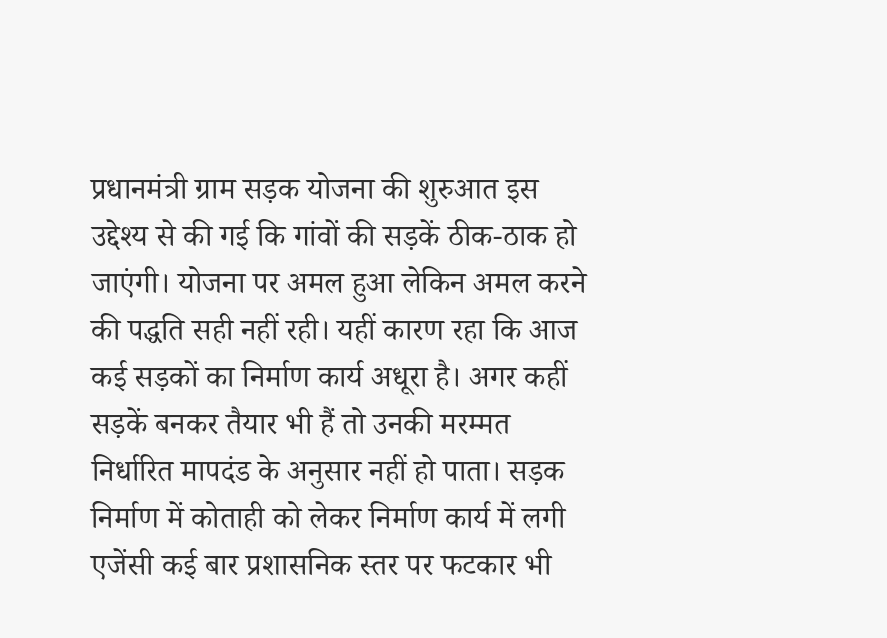प्रधानमंत्री ग्राम सड़क योजना की शुरुआत इस उद्देश्य से की गई कि गांवों की सड़कें ठीक-ठाक हो जाएंगी। योजना पर अमल हुआ लेकिन अमल करने की पद्धति सही नहीं रही। यहीं कारण रहा कि आज कई सड़कों का निर्माण कार्य अधूरा है। अगर कहीं सड़कें बनकर तैयार भी हैं तो उनकी मरम्मत निर्धारित मापदंड के अनुसार नहीं हो पाता। सड़क निर्माण में कोताही को लेकर निर्माण कार्य में लगी एजेंसी कई बार प्रशासनिक स्तर पर फटकार भी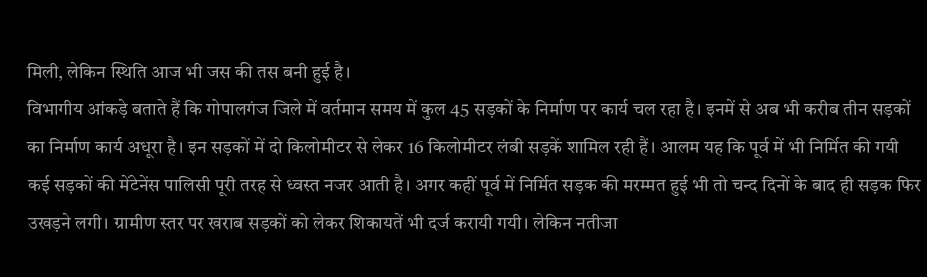मिली, लेकिन स्थिति आज भी जस की तस बनी हुई है।
विभागीय आंकड़े बताते हैं कि गोपालगंज जिले में वर्तमान समय में कुल 45 सड़कों के निर्माण पर कार्य चल रहा है। इनमें से अब भी करीब तीन सड़कों का निर्माण कार्य अधूरा है। इन सड़कों में दो किलोमीटर से लेकर 16 किलोमीटर लंबी सड़कें शामिल रही हैं। आलम यह कि पूर्व में भी निर्मित की गयी कई सड़कों की मेंटेनेंस पालिसी पूरी तरह से ध्वस्त नजर आती है। अगर कहीं पूर्व में निर्मित सड़क की मरम्मत हुई भी तो चन्द दिनों के बाद ही सड़क फिर उखड़ने लगी। ग्रामीण स्तर पर खराब सड़कों को लेकर शिकायतें भी दर्ज करायी गयी। लेकिन नतीजा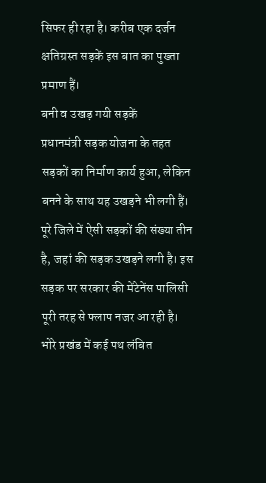सिफर ही रहा है। करीब एक दर्जन क्षतिग्रस्त सड़कें इस बात का पुख्ता प्रमाण हैं।
बनी व उखड़ गयी सड़कें
प्रधानमंत्री सड़क योजना के तहत सड़कों का निर्माण कार्य हुआ, लेकिन बनने के साथ यह उखड़ने भी लगी हैं। पूरे जिले में ऐसी सड़कों की संख्या तीन है, जहां की सड़क उखड़ने लगी है। इस सड़क पर सरकार की मेंटेनेंस पालिसी पूरी तरह से फ्लाप नजर आ रही है।
भोरे प्रखंड में कई पथ लंबित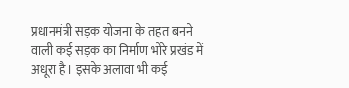प्रधानमंत्री सड़क योजना के तहत बनने वाली कई सड़क का निर्माण भोरे प्रखंड में अधूरा है। इसके अलावा भी कई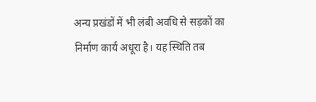अन्य प्रखंडों में भी लंबी अवधि से सड़कों का निर्माण कार्य अधूरा है। यह स्थिति तब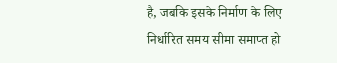है, जबकि इसके निर्माण के लिए निर्धारित समय सीमा समाप्त हो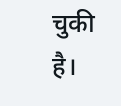चुकी है।